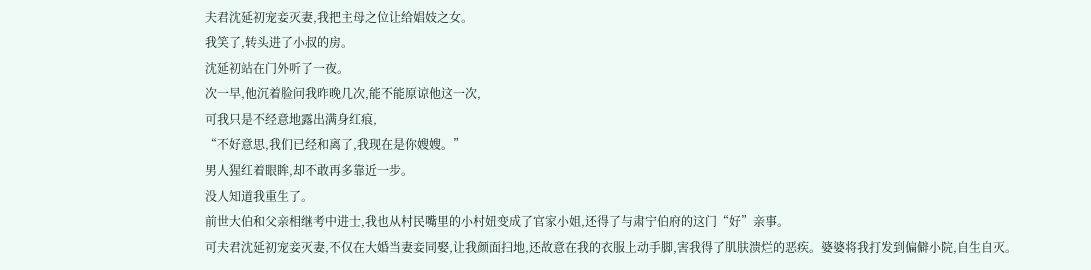夫君沈延初宠妾灭妻,我把主母之位让给娼妓之女。
我笑了,转头进了小叔的房。
沈延初站在门外听了一夜。
次一早,他沉着脸问我昨晚几次,能不能原谅他这一次,
可我只是不经意地露出满身红痕,
“不好意思,我们已经和离了,我现在是你嫂嫂。”
男人猩红着眼眸,却不敢再多靠近一步。
没人知道我重生了。
前世大伯和父亲相继考中进士,我也从村民嘴里的小村妞变成了官家小姐,还得了与肃宁伯府的这门“好”亲事。
可夫君沈延初宠妾灭妻,不仅在大婚当妻妾同娶,让我颜面扫地,还故意在我的衣服上动手脚,害我得了肌肤溃烂的恶疾。婆婆将我打发到偏僻小院,自生自灭。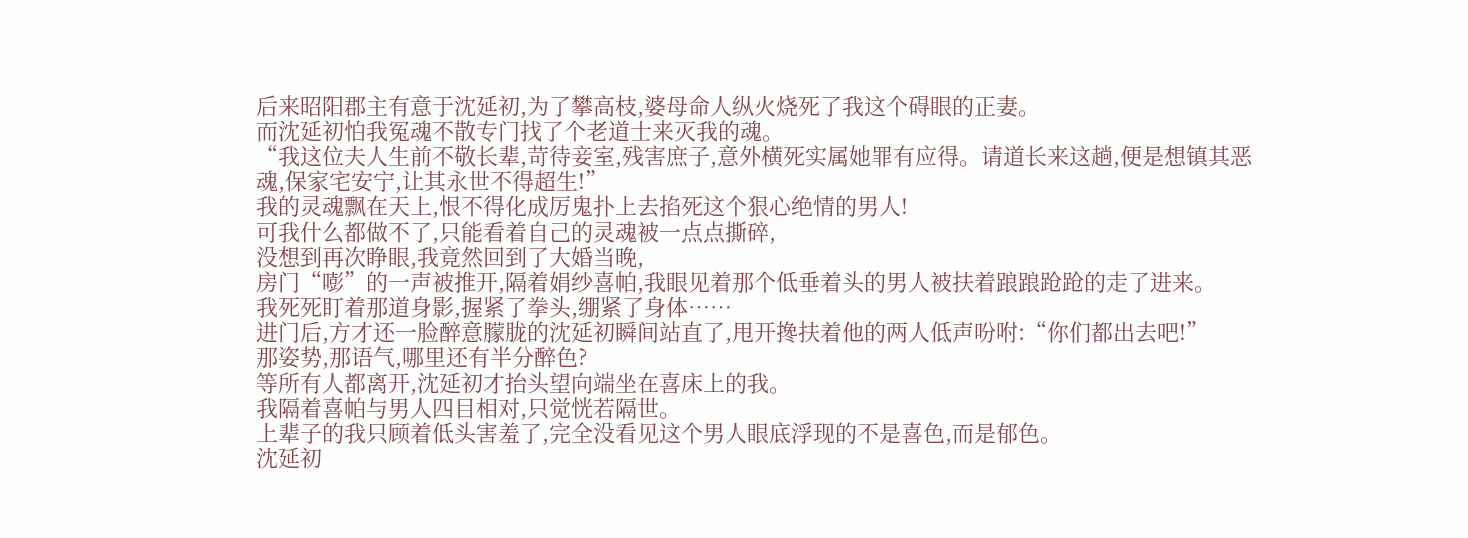后来昭阳郡主有意于沈延初,为了攀高枝,婆母命人纵火烧死了我这个碍眼的正妻。
而沈延初怕我冤魂不散专门找了个老道士来灭我的魂。
“我这位夫人生前不敬长辈,苛待妾室,残害庶子,意外横死实属她罪有应得。请道长来这趟,便是想镇其恶魂,保家宅安宁,让其永世不得超生!”
我的灵魂飘在天上,恨不得化成厉鬼扑上去掐死这个狠心绝情的男人!
可我什么都做不了,只能看着自己的灵魂被一点点撕碎,
没想到再次睁眼,我竟然回到了大婚当晚,
房门“嘭”的一声被推开,隔着娟纱喜帕,我眼见着那个低垂着头的男人被扶着踉踉跄跄的走了进来。
我死死盯着那道身影,握紧了拳头,绷紧了身体……
进门后,方才还一脸醉意朦胧的沈延初瞬间站直了,甩开搀扶着他的两人低声吩咐:“你们都出去吧!”
那姿势,那语气,哪里还有半分醉色?
等所有人都离开,沈延初才抬头望向端坐在喜床上的我。
我隔着喜帕与男人四目相对,只觉恍若隔世。
上辈子的我只顾着低头害羞了,完全没看见这个男人眼底浮现的不是喜色,而是郁色。
沈延初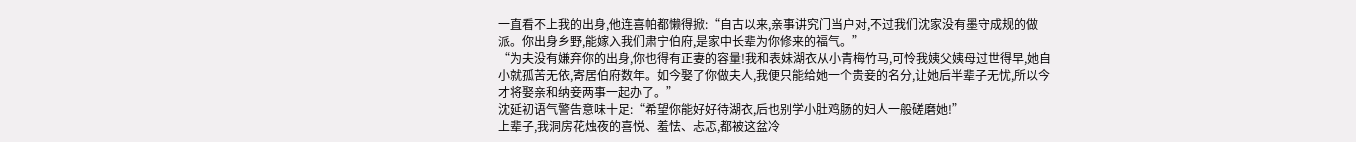一直看不上我的出身,他连喜帕都懒得掀:“自古以来,亲事讲究门当户对,不过我们沈家没有墨守成规的做派。你出身乡野,能嫁入我们肃宁伯府,是家中长辈为你修来的福气。”
“为夫没有嫌弃你的出身,你也得有正妻的容量!我和表妹湖衣从小青梅竹马,可怜我姨父姨母过世得早,她自小就孤苦无依,寄居伯府数年。如今娶了你做夫人,我便只能给她一个贵妾的名分,让她后半辈子无忧,所以今才将娶亲和纳妾两事一起办了。”
沈延初语气警告意味十足:“希望你能好好待湖衣,后也别学小肚鸡肠的妇人一般磋磨她!”
上辈子,我洞房花烛夜的喜悦、羞怯、忐忑,都被这盆冷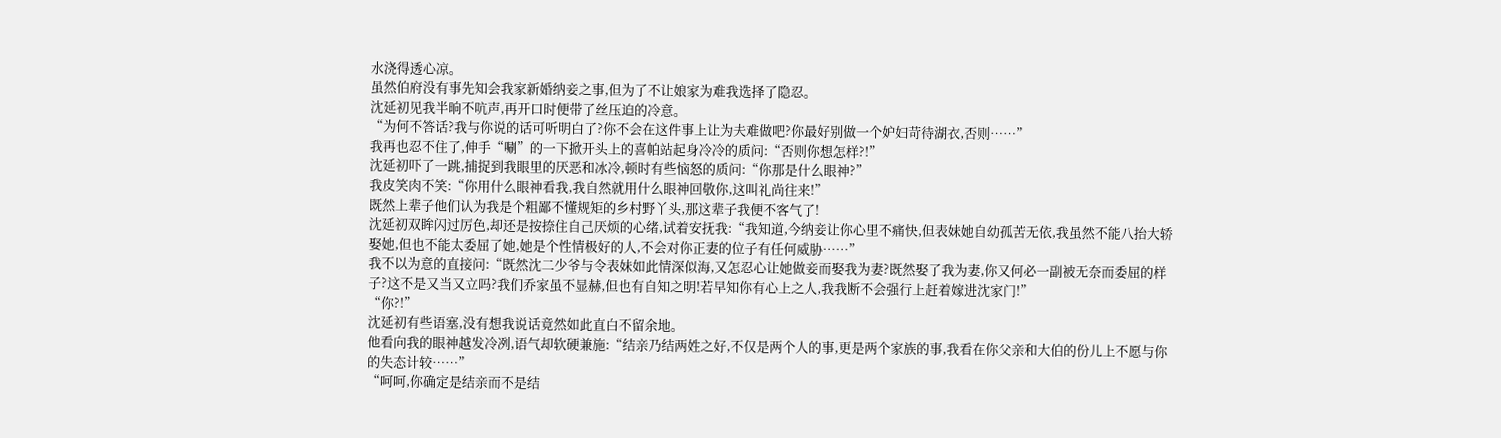水浇得透心凉。
虽然伯府没有事先知会我家新婚纳妾之事,但为了不让娘家为难我选择了隐忍。
沈延初见我半晌不吭声,再开口时便带了丝压迫的冷意。
“为何不答话?我与你说的话可听明白了?你不会在这件事上让为夫难做吧?你最好别做一个妒妇苛待湖衣,否则……”
我再也忍不住了,伸手“唰”的一下掀开头上的喜帕站起身冷冷的质问:“否则你想怎样?!”
沈延初吓了一跳,捕捉到我眼里的厌恶和冰冷,顿时有些恼怒的质问:“你那是什么眼神?”
我皮笑肉不笑:“你用什么眼神看我,我自然就用什么眼神回敬你,这叫礼尚往来!”
既然上辈子他们认为我是个粗鄙不懂规矩的乡村野丫头,那这辈子我便不客气了!
沈延初双眸闪过厉色,却还是按捺住自己厌烦的心绪,试着安抚我:“我知道,今纳妾让你心里不痛快,但表妹她自幼孤苦无依,我虽然不能八抬大轿娶她,但也不能太委屈了她,她是个性情极好的人,不会对你正妻的位子有任何威胁……”
我不以为意的直接问:“既然沈二少爷与令表妹如此情深似海,又怎忍心让她做妾而娶我为妻?既然娶了我为妻,你又何必一副被无奈而委屈的样子?这不是又当又立吗?我们乔家虽不显赫,但也有自知之明!若早知你有心上之人,我我断不会强行上赶着嫁进沈家门!”
“你?!”
沈延初有些语塞,没有想我说话竟然如此直白不留余地。
他看向我的眼神越发冷冽,语气却软硬兼施:“结亲乃结两姓之好,不仅是两个人的事,更是两个家族的事,我看在你父亲和大伯的份儿上不愿与你的失态计较……”
“呵呵,你确定是结亲而不是结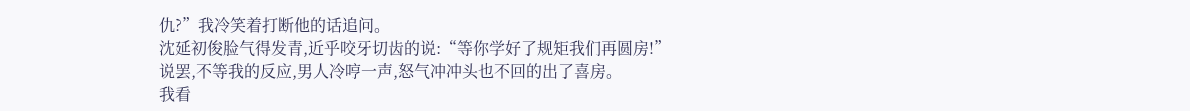仇?”我冷笑着打断他的话追问。
沈延初俊脸气得发青,近乎咬牙切齿的说:“等你学好了规矩我们再圆房!”
说罢,不等我的反应,男人冷哼一声,怒气冲冲头也不回的出了喜房。
我看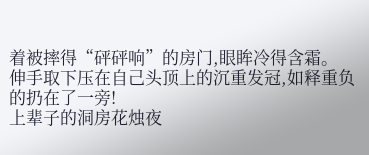着被摔得“砰砰响”的房门,眼眸冷得含霜。
伸手取下压在自己头顶上的沉重发冠,如释重负的扔在了一旁!
上辈子的洞房花烛夜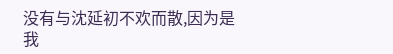没有与沈延初不欢而散,因为是我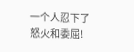一个人忍下了怒火和委屈!